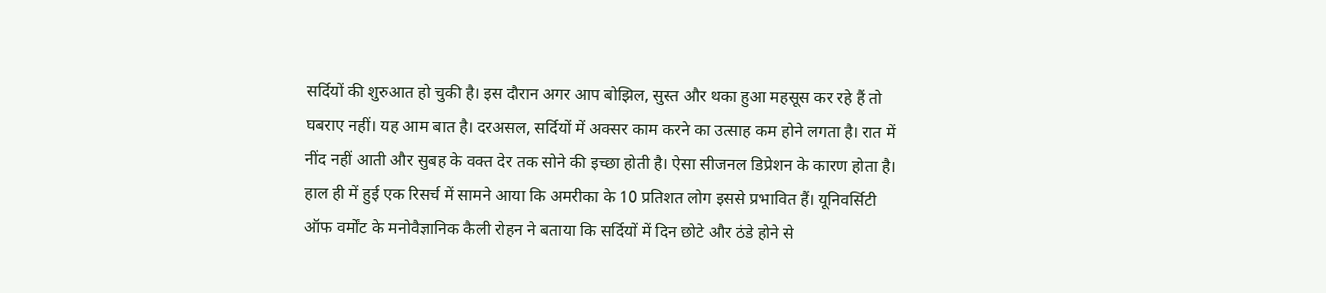सर्दियों की शुरुआत हो चुकी है। इस दौरान अगर आप बोझिल, सुस्त और थका हुआ महसूस कर रहे हैं तो घबराए नहीं। यह आम बात है। दरअसल, सर्दियों में अक्सर काम करने का उत्साह कम होने लगता है। रात में नींद नहीं आती और सुबह के वक्त देर तक सोने की इच्छा होती है। ऐसा सीजनल डिप्रेशन के कारण होता है। हाल ही में हुई एक रिसर्च में सामने आया कि अमरीका के 10 प्रतिशत लोग इससे प्रभावित हैं। यूनिवर्सिटी ऑफ वर्मोंट के मनोवैज्ञानिक कैली रोहन ने बताया कि सर्दियों में दिन छोटे और ठंडे होने से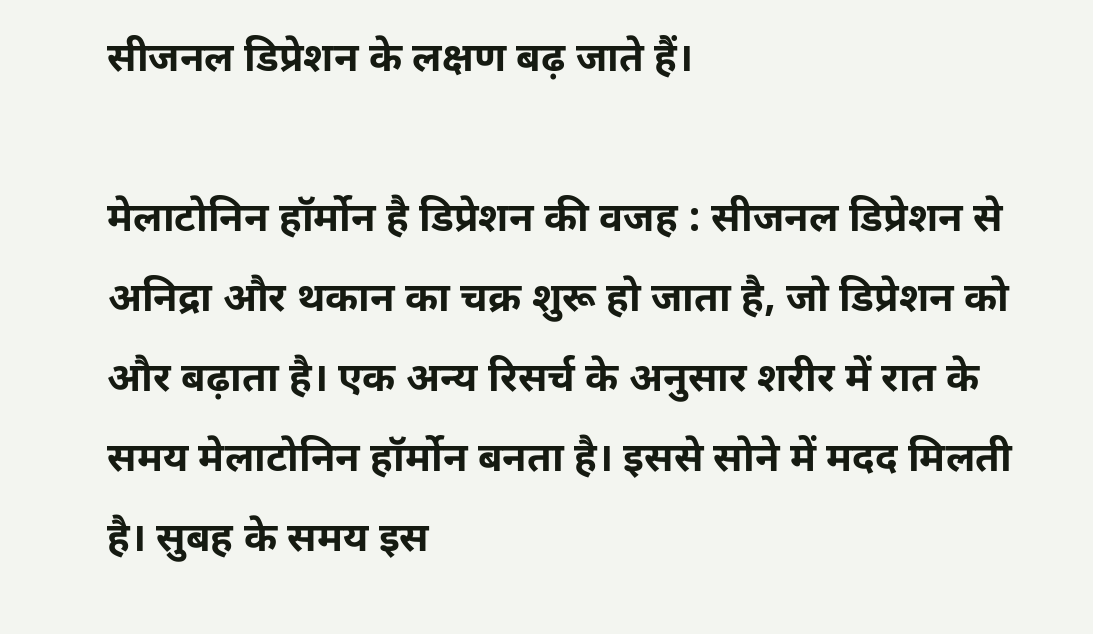सीजनल डिप्रेशन के लक्षण बढ़ जाते हैं।

मेलाटोनिन हॉर्मोन है डिप्रेशन की वजह : सीजनल डिप्रेशन से अनिद्रा और थकान का चक्र शुरू हो जाता है, जो डिप्रेशन को और बढ़ाता है। एक अन्य रिसर्च के अनुसार शरीर में रात के समय मेलाटोनिन हॉर्मोन बनता है। इससे सोने में मदद मिलती है। सुबह के समय इस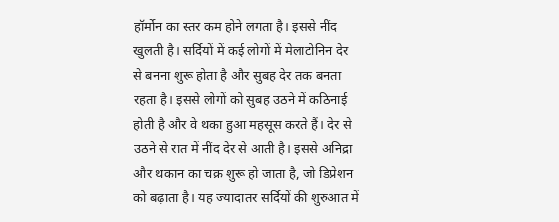हॉर्मोन का स्तर कम होने लगता है। इससे नींद खुलती है। सर्दियों में कई लोगों में मेलाटोनिन देर से बनना शुरू होता है और सुबह देर तक बनता रहता है। इससे लोगों को सुबह उठने में कठिनाई होती है और वे थका हुआ महसूस करते हैं। देर से उठने से रात में नींद देर से आती है। इससे अनिद्रा और थकान का चक्र शुरू हो जाता है, जो डिप्रेशन को बढ़ाता है। यह ज्यादातर सर्दियों की शुरुआत में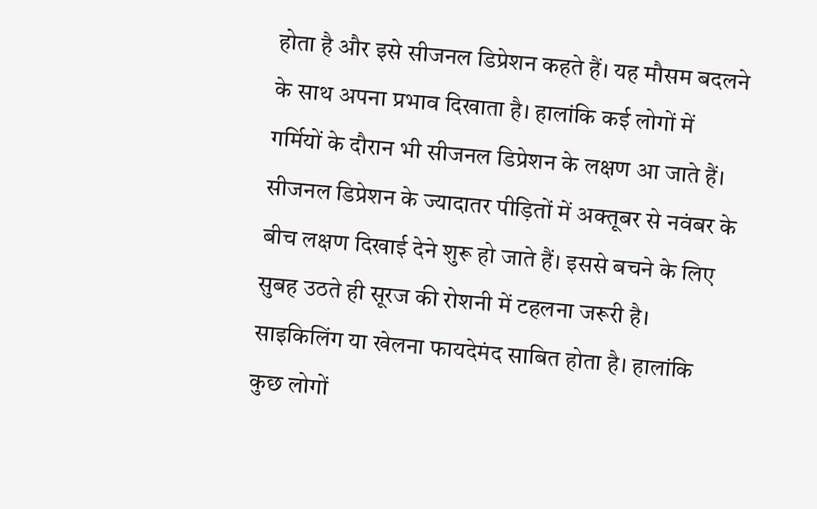होता है और इसे सीजनल डिप्रेशन कहते हैं। यह मौसम बदलने के साथ अपना प्रभाव दिखाता है। हालांकि कई लोगों में गर्मियों के दौरान भी सीजनल डिप्रेशन के लक्षण आ जाते हैं। सीजनल डिप्रेशन के ज्यादातर पीड़ितों में अक्तूबर से नवंबर के बीच लक्षण दिखाई देने शुरू हो जाते हैं। इससे बचने के लिए सुबह उठते ही सूरज की रोशनी में टहलना जरूरी है। साइकिलिंग या खेलना फायदेमंद साबित होता है। हालांकि कुछ लोगों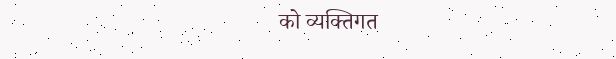को व्यक्तिगत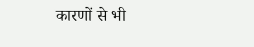कारणों से भी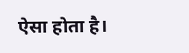ऐसा होता है।